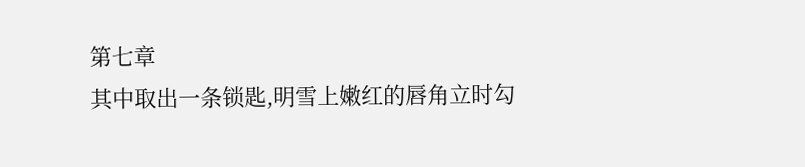第七章
其中取出一条锁匙,明雪上嫩红的唇角立时勾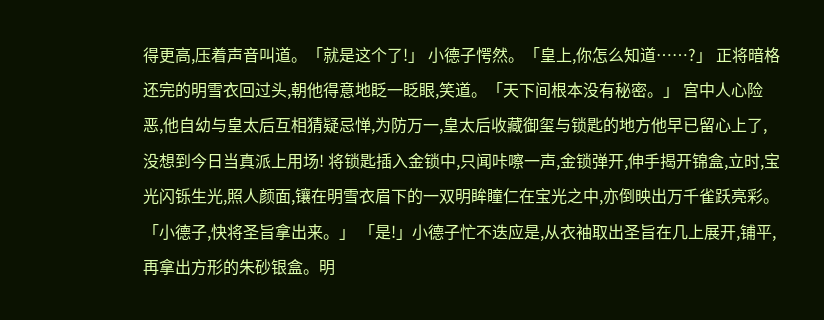得更高,压着声音叫道。「就是这个了!」 小德子愕然。「皇上,你怎么知道……?」 正将暗格还完的明雪衣回过头,朝他得意地眨一眨眼,笑道。「天下间根本没有秘密。」 宫中人心险恶,他自幼与皇太后互相猜疑忌惮,为防万一,皇太后收藏御玺与锁匙的地方他早已留心上了,没想到今日当真派上用场! 将锁匙插入金锁中,只闻咔嚓一声,金锁弹开,伸手揭开锦盒,立时,宝光闪铄生光,照人颜面,镶在明雪衣眉下的一双明眸瞳仁在宝光之中,亦倒映出万千雀跃亮彩。「小德子,快将圣旨拿出来。」 「是!」小德子忙不迭应是,从衣袖取出圣旨在几上展开,铺平,再拿出方形的朱砂银盒。明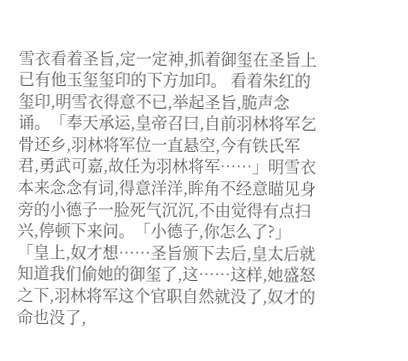雪衣看着圣旨,定一定神,抓着御玺在圣旨上已有他玉玺玺印的下方加印。 看着朱红的玺印,明雪衣得意不已,举起圣旨,脆声念诵。「奉天承运,皇帝召曰,自前羽林将军乞骨还乡,羽林将军位一直悬空,今有铁氏军君,勇武可嘉,故任为羽林将军……」明雪衣本来念念有词,得意洋洋,眸角不经意瞄见身旁的小德子一脸死气沉沉,不由觉得有点扫兴,停顿下来问。「小德子,你怎么了?」 「皇上,奴才想……圣旨颁下去后,皇太后就知道我们偷她的御玺了,这……这样,她盛怒之下,羽林将军这个官职自然就没了,奴才的命也没了,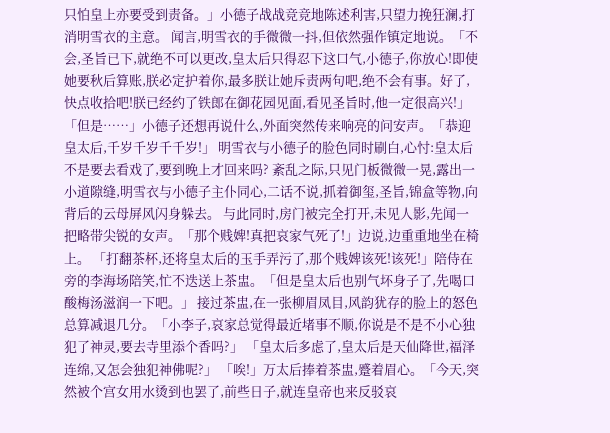只怕皇上亦要受到责备。」小德子战战竞竞地陈述利害,只望力挽狂澜,打消明雪衣的主意。 闻言,明雪衣的手微微一抖,但依然强作镇定地说。「不会,圣旨已下,就绝不可以更改,皇太后只得忍下这口气,小德子,你放心!即使她要秋后算账,朕必定护着你,最多朕让她斥责两句吧,绝不会有事。好了,快点收拾吧!朕已经约了铁郎在御花园见面,看见圣旨时,他一定很高兴!」 「但是……」小德子还想再说什么,外面突然传来响亮的问安声。「恭迎皇太后,千岁千岁千千岁!」 明雪衣与小德子的脸色同时刷白,心忖:皇太后不是要去看戏了,要到晚上才回来吗? 紊乱之际,只见门板微微一晃,露出一小道隙缝,明雪衣与小德子主仆同心,二话不说,抓着御玺,圣旨,锦盒等物,向背后的云母屏风闪身躲去。 与此同时,房门被完全打开,未见人影,先闻一把略带尖锐的女声。「那个贱婢!真把哀家气死了!」边说,边重重地坐在椅上。 「打翻茶杯,还将皇太后的玉手弄污了,那个贱婢该死!该死!」陪侍在旁的李海场陪笑,忙不迭送上茶盅。「但是皇太后也别气坏身子了,先喝口酸梅汤滋润一下吧。」 接过茶盅,在一张柳眉凤目,风韵犹存的脸上的怒色总算减退几分。「小李子,哀家总觉得最近堵事不顺,你说是不是不小心独犯了神灵,要去寺里添个香吗?」 「皇太后多虑了,皇太后是天仙降世,福泽连绵,又怎会独犯神佛呢?」 「唉!」万太后捧着茶盅,蹙着眉心。「今天,突然被个宫女用水烫到也罢了,前些日子,就连皇帝也来反驳哀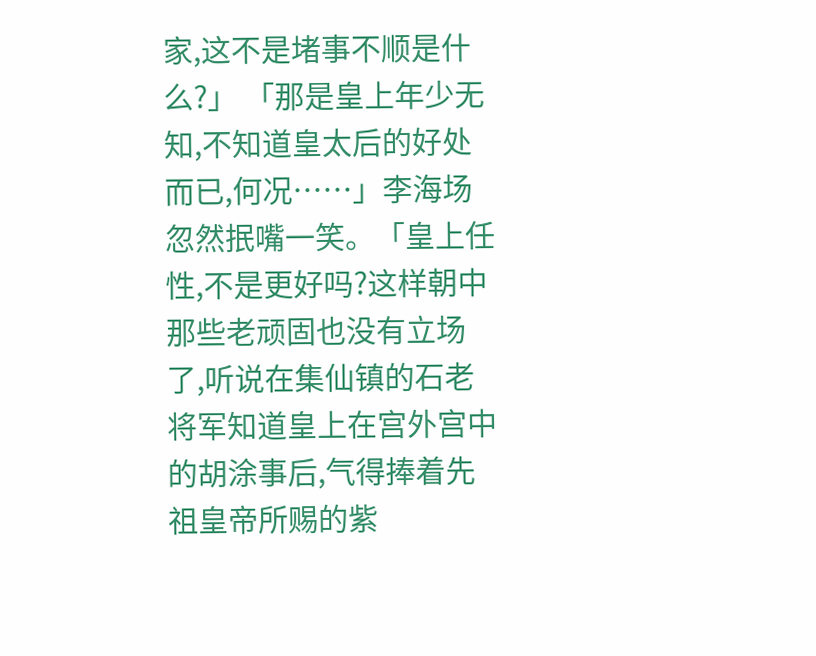家,这不是堵事不顺是什么?」 「那是皇上年少无知,不知道皇太后的好处而已,何况……」李海场忽然抿嘴一笑。「皇上任性,不是更好吗?这样朝中那些老顽固也没有立场了,听说在集仙镇的石老将军知道皇上在宫外宫中的胡涂事后,气得捧着先祖皇帝所赐的紫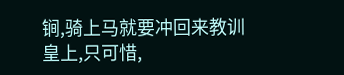锏,骑上马就要冲回来教训皇上,只可惜,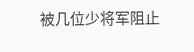被几位少将军阻止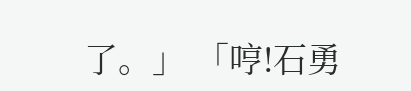了。」 「哼!石勇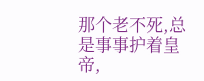那个老不死,总是事事护着皇帝,